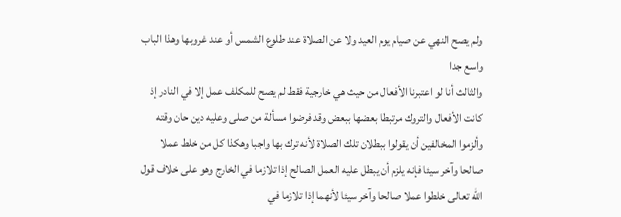ولم يصح النهي عن صيام يوم العيد ولا عن الصلاة عند طلوع الشمس أو عند غروبها وهذا الباب واسع جدا
والثالث أنا لو اعتبرنا الأفعال من حيث هي خارجية فقط لم يصح للمكلف عمل إلا في النادر إذ كانت الأفعال والتروك مرتبطا بعضها ببعض وقد فرضوا مسألة من صلى وعليه دين حان وقته وألزموا المخالفين أن يقولوا ببطلان تلك الصلاة لأنه ترك بها واجبا وهكذا كل من خلط عملا صالحا وآخر سيئا فإنه يلزم أن يبطل عليه العمل الصالح إذا تلازما في الخارج وهو على خلاف قول الله تعالى خلطوا عملا صالحا وآخر سيئا لأنهما إذا تلازما في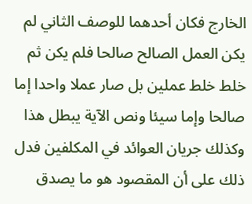الخارج فكان أحدهما للوصف الثاني لم يكن العمل الصالح صالحا فلم يكن ثم خلط خلط عملين بل صار عملا واحدا إما صالحا وإما سيئا ونص الآية يبطل هذا
وكذلك جريان العوائد في المكلفين فدل ذلك على أن المقصود هو ما يصدق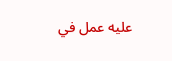عليه عمل في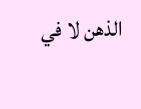الذهن لا في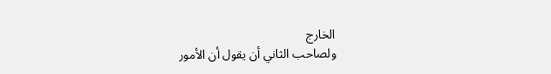الخارج
ولصاحب الثاني أن يقول أن الأمور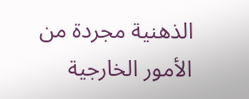الذهنية مجردة من الأمور الخارجية